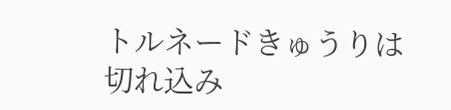トルネードきゅうりは切れ込み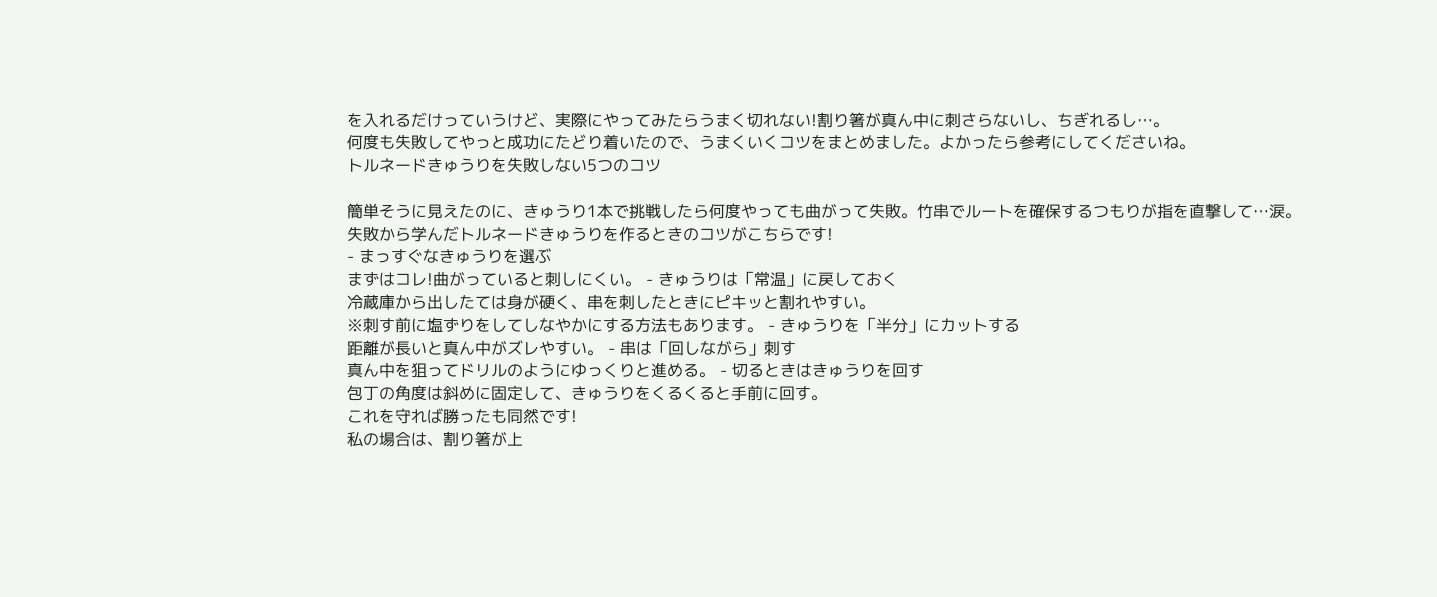を入れるだけっていうけど、実際にやってみたらうまく切れない!割り箸が真ん中に刺さらないし、ちぎれるし…。
何度も失敗してやっと成功にたどり着いたので、うまくいくコツをまとめました。よかったら参考にしてくださいね。
トルネードきゅうりを失敗しない5つのコツ

簡単そうに見えたのに、きゅうり1本で挑戦したら何度やっても曲がって失敗。竹串でルートを確保するつもりが指を直撃して…涙。
失敗から学んだトルネードきゅうりを作るときのコツがこちらです!
- まっすぐなきゅうりを選ぶ
まずはコレ!曲がっていると刺しにくい。 - きゅうりは「常温」に戻しておく
冷蔵庫から出したては身が硬く、串を刺したときにピキッと割れやすい。
※刺す前に塩ずりをしてしなやかにする方法もあります。 - きゅうりを「半分」にカットする
距離が長いと真ん中がズレやすい。 - 串は「回しながら」刺す
真ん中を狙ってドリルのようにゆっくりと進める。 - 切るときはきゅうりを回す
包丁の角度は斜めに固定して、きゅうりをくるくると手前に回す。
これを守れば勝ったも同然です!
私の場合は、割り箸が上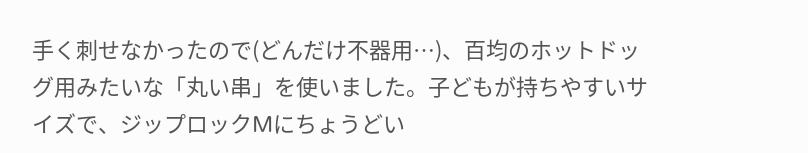手く刺せなかったので(どんだけ不器用…)、百均のホットドッグ用みたいな「丸い串」を使いました。子どもが持ちやすいサイズで、ジップロックMにちょうどい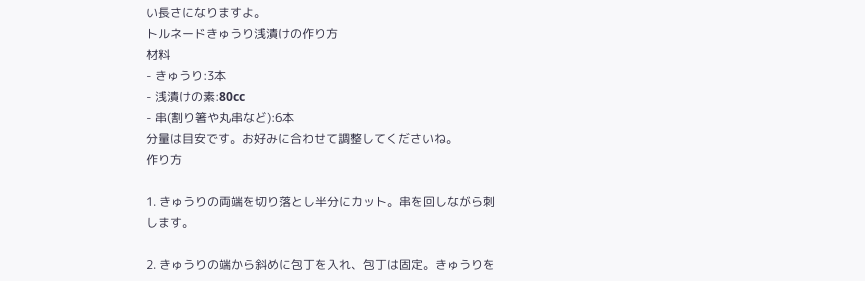い長さになりますよ。
トルネードきゅうり浅漬けの作り方
材料
- きゅうり:3本
- 浅漬けの素:80cc
- 串(割り箸や丸串など):6本
分量は目安です。お好みに合わせて調整してくださいね。
作り方

1. きゅうりの両端を切り落とし半分にカット。串を回しながら刺します。

2. きゅうりの端から斜めに包丁を入れ、包丁は固定。きゅうりを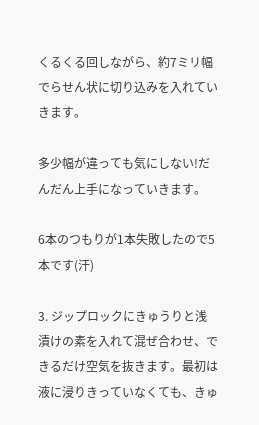くるくる回しながら、約7ミリ幅でらせん状に切り込みを入れていきます。

多少幅が違っても気にしない!だんだん上手になっていきます。

6本のつもりが1本失敗したので5本です(汗)

3. ジップロックにきゅうりと浅漬けの素を入れて混ぜ合わせ、できるだけ空気を抜きます。最初は液に浸りきっていなくても、きゅ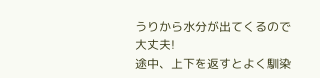うりから水分が出てくるので大丈夫!
途中、上下を返すとよく馴染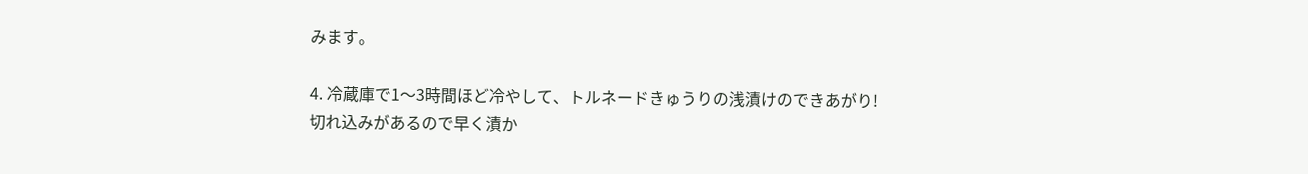みます。

4. 冷蔵庫で1〜3時間ほど冷やして、トルネードきゅうりの浅漬けのできあがり!
切れ込みがあるので早く漬か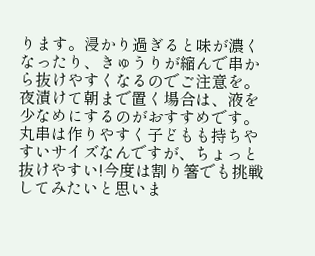ります。浸かり過ぎると味が濃くなったり、きゅうりが縮んで串から抜けやすくなるのでご注意を。夜漬けて朝まで置く場合は、液を少なめにするのがおすすめです。
丸串は作りやすく子どもも持ちやすいサイズなんですが、ちょっと抜けやすい!今度は割り箸でも挑戦してみたいと思いま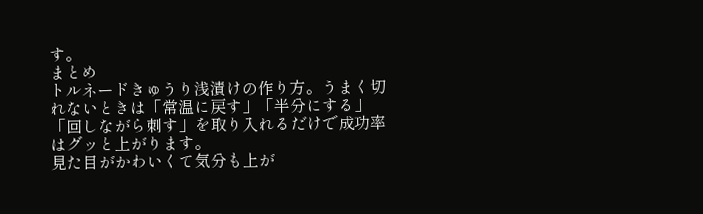す。
まとめ
トルネードきゅうり浅漬けの作り方。うまく切れないときは「常温に戻す」「半分にする」「回しながら刺す」を取り入れるだけで成功率はグッと上がります。
見た目がかわいくて気分も上が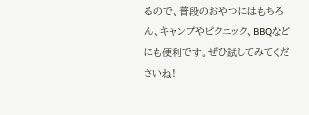るので、普段のおやつにはもちろん、キャンプやピクニック、BBQなどにも便利です。ぜひ試してみてくださいね!